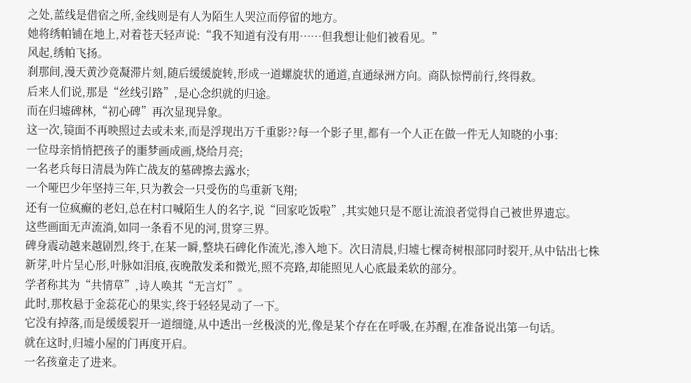之处,蓝线是借宿之所,金线则是有人为陌生人哭泣而停留的地方。
她将绣帕铺在地上,对着苍天轻声说:“我不知道有没有用……但我想让他们被看见。”
风起,绣帕飞扬。
刹那间,漫天黄沙竟凝滞片刻,随后缓缓旋转,形成一道螺旋状的通道,直通绿洲方向。商队惊愕前行,终得救。
后来人们说,那是“丝线引路”,是心念织就的归途。
而在归墟碑林,“初心碑”再次显现异象。
这一次,镜面不再映照过去或未来,而是浮现出万千重影??每一个影子里,都有一个人正在做一件无人知晓的小事:
一位母亲悄悄把孩子的噩梦画成画,烧给月亮;
一名老兵每日清晨为阵亡战友的墓碑擦去露水;
一个哑巴少年坚持三年,只为教会一只受伤的鸟重新飞翔;
还有一位疯癫的老妇,总在村口喊陌生人的名字,说“回家吃饭啦”,其实她只是不愿让流浪者觉得自己被世界遗忘。
这些画面无声流淌,如同一条看不见的河,贯穿三界。
碑身震动越来越剧烈,终于,在某一瞬,整块石碑化作流光,渗入地下。次日清晨,归墟七棵奇树根部同时裂开,从中钻出七株新芽,叶片呈心形,叶脉如泪痕,夜晚散发柔和微光,照不亮路,却能照见人心底最柔软的部分。
学者称其为“共情草”,诗人唤其“无言灯”。
此时,那枚悬于金蕊花心的果实,终于轻轻晃动了一下。
它没有掉落,而是缓缓裂开一道细缝,从中透出一丝极淡的光,像是某个存在在呼吸,在苏醒,在准备说出第一句话。
就在这时,归墟小屋的门再度开启。
一名孩童走了进来。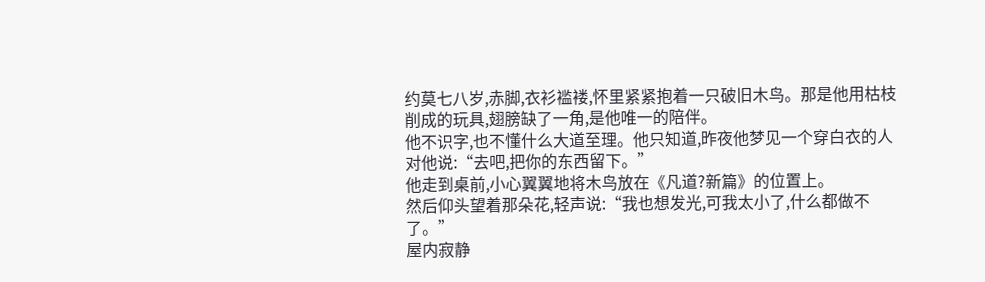约莫七八岁,赤脚,衣衫褴褛,怀里紧紧抱着一只破旧木鸟。那是他用枯枝削成的玩具,翅膀缺了一角,是他唯一的陪伴。
他不识字,也不懂什么大道至理。他只知道,昨夜他梦见一个穿白衣的人对他说:“去吧,把你的东西留下。”
他走到桌前,小心翼翼地将木鸟放在《凡道?新篇》的位置上。
然后仰头望着那朵花,轻声说:“我也想发光,可我太小了,什么都做不了。”
屋内寂静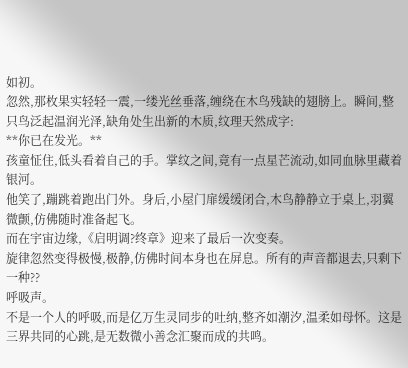如初。
忽然,那枚果实轻轻一震,一缕光丝垂落,缠绕在木鸟残缺的翅膀上。瞬间,整只鸟泛起温润光泽,缺角处生出新的木质,纹理天然成字:
**你已在发光。**
孩童怔住,低头看着自己的手。掌纹之间,竟有一点星芒流动,如同血脉里藏着银河。
他笑了,蹦跳着跑出门外。身后,小屋门扉缓缓闭合,木鸟静静立于桌上,羽翼微颤,仿佛随时准备起飞。
而在宇宙边缘,《启明调?终章》迎来了最后一次变奏。
旋律忽然变得极慢,极静,仿佛时间本身也在屏息。所有的声音都退去,只剩下一种??
呼吸声。
不是一个人的呼吸,而是亿万生灵同步的吐纳,整齐如潮汐,温柔如母怀。这是三界共同的心跳,是无数微小善念汇聚而成的共鸣。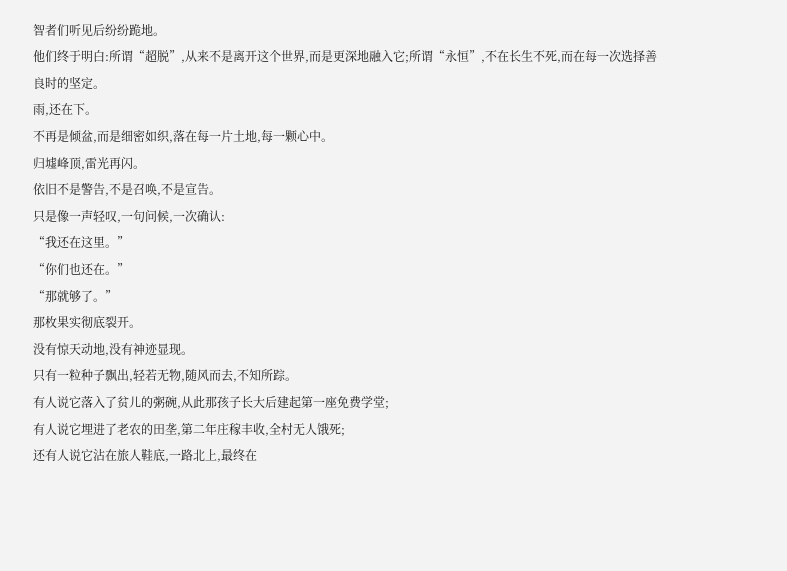智者们听见后纷纷跪地。
他们终于明白:所谓“超脱”,从来不是离开这个世界,而是更深地融入它;所谓“永恒”,不在长生不死,而在每一次选择善良时的坚定。
雨,还在下。
不再是倾盆,而是细密如织,落在每一片土地,每一颗心中。
归墟峰顶,雷光再闪。
依旧不是警告,不是召唤,不是宣告。
只是像一声轻叹,一句问候,一次确认:
“我还在这里。”
“你们也还在。”
“那就够了。”
那枚果实彻底裂开。
没有惊天动地,没有神迹显现。
只有一粒种子飘出,轻若无物,随风而去,不知所踪。
有人说它落入了贫儿的粥碗,从此那孩子长大后建起第一座免费学堂;
有人说它埋进了老农的田垄,第二年庄稼丰收,全村无人饿死;
还有人说它沾在旅人鞋底,一路北上,最终在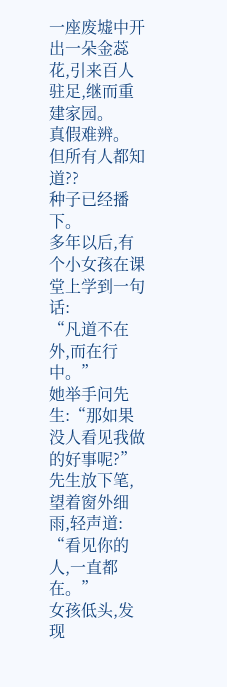一座废墟中开出一朵金蕊花,引来百人驻足,继而重建家园。
真假难辨。
但所有人都知道??
种子已经播下。
多年以后,有个小女孩在课堂上学到一句话:
“凡道不在外,而在行中。”
她举手问先生:“那如果没人看见我做的好事呢?”
先生放下笔,望着窗外细雨,轻声道:
“看见你的人,一直都在。”
女孩低头,发现